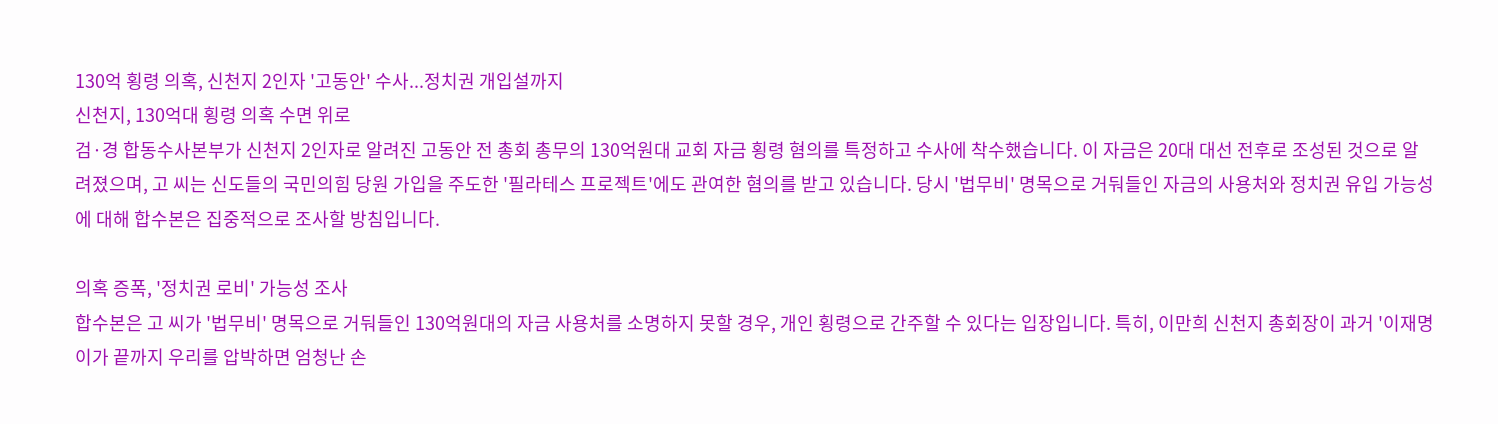130억 횡령 의혹, 신천지 2인자 '고동안' 수사...정치권 개입설까지
신천지, 130억대 횡령 의혹 수면 위로
검·경 합동수사본부가 신천지 2인자로 알려진 고동안 전 총회 총무의 130억원대 교회 자금 횡령 혐의를 특정하고 수사에 착수했습니다. 이 자금은 20대 대선 전후로 조성된 것으로 알려졌으며, 고 씨는 신도들의 국민의힘 당원 가입을 주도한 '필라테스 프로젝트'에도 관여한 혐의를 받고 있습니다. 당시 '법무비' 명목으로 거둬들인 자금의 사용처와 정치권 유입 가능성에 대해 합수본은 집중적으로 조사할 방침입니다.

의혹 증폭, '정치권 로비' 가능성 조사
합수본은 고 씨가 '법무비' 명목으로 거둬들인 130억원대의 자금 사용처를 소명하지 못할 경우, 개인 횡령으로 간주할 수 있다는 입장입니다. 특히, 이만희 신천지 총회장이 과거 '이재명이가 끝까지 우리를 압박하면 엄청난 손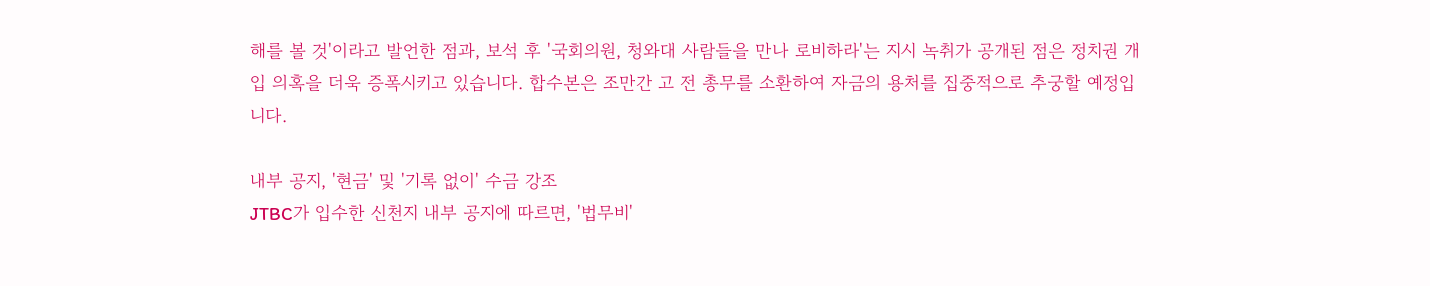해를 볼 것'이라고 발언한 점과, 보석 후 '국회의원, 청와대 사람들을 만나 로비하라'는 지시 녹취가 공개된 점은 정치권 개입 의혹을 더욱 증폭시키고 있습니다. 합수본은 조만간 고 전 총무를 소환하여 자금의 용처를 집중적으로 추궁할 예정입니다.

내부 공지, '현금' 및 '기록 없이' 수금 강조
JTBC가 입수한 신천지 내부 공지에 따르면, '법무비'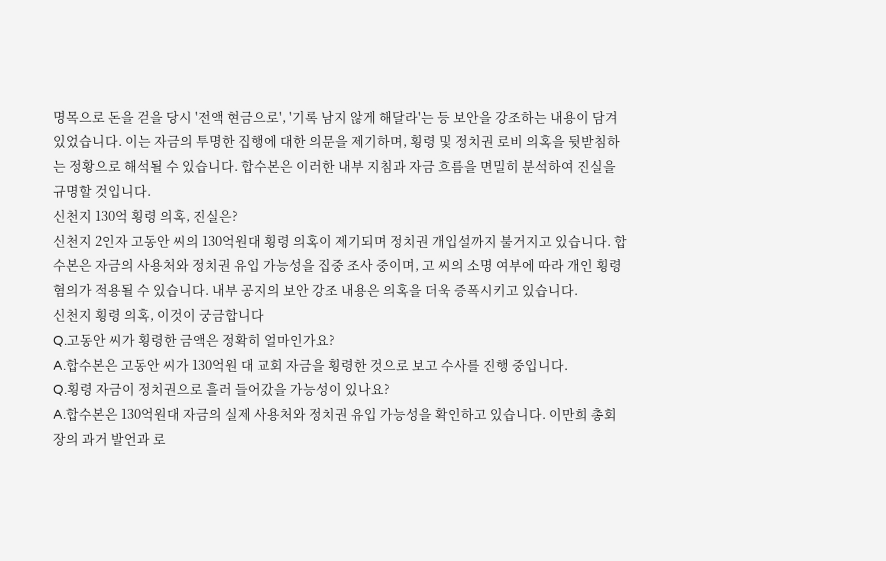명목으로 돈을 걷을 당시 '전액 현금으로', '기록 남지 않게 해달라'는 등 보안을 강조하는 내용이 담겨 있었습니다. 이는 자금의 투명한 집행에 대한 의문을 제기하며, 횡령 및 정치권 로비 의혹을 뒷받침하는 정황으로 해석될 수 있습니다. 합수본은 이러한 내부 지침과 자금 흐름을 면밀히 분석하여 진실을 규명할 것입니다.
신천지 130억 횡령 의혹, 진실은?
신천지 2인자 고동안 씨의 130억원대 횡령 의혹이 제기되며 정치권 개입설까지 불거지고 있습니다. 합수본은 자금의 사용처와 정치권 유입 가능성을 집중 조사 중이며, 고 씨의 소명 여부에 따라 개인 횡령 혐의가 적용될 수 있습니다. 내부 공지의 보안 강조 내용은 의혹을 더욱 증폭시키고 있습니다.
신천지 횡령 의혹, 이것이 궁금합니다
Q.고동안 씨가 횡령한 금액은 정확히 얼마인가요?
A.합수본은 고동안 씨가 130억원 대 교회 자금을 횡령한 것으로 보고 수사를 진행 중입니다.
Q.횡령 자금이 정치권으로 흘러 들어갔을 가능성이 있나요?
A.합수본은 130억원대 자금의 실제 사용처와 정치권 유입 가능성을 확인하고 있습니다. 이만희 총회장의 과거 발언과 로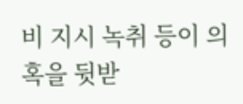비 지시 녹취 등이 의혹을 뒷받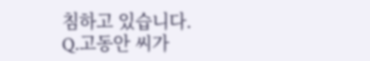침하고 있습니다.
Q.고동안 씨가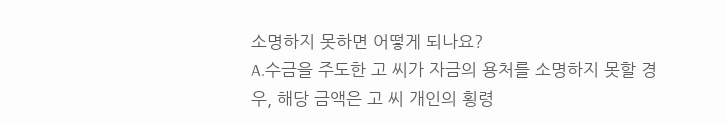소명하지 못하면 어떻게 되나요?
A.수금을 주도한 고 씨가 자금의 용처를 소명하지 못할 경우, 해당 금액은 고 씨 개인의 횡령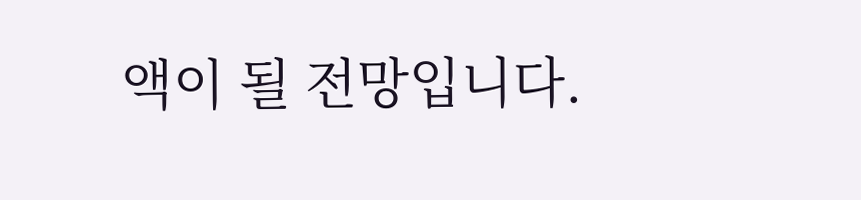액이 될 전망입니다.